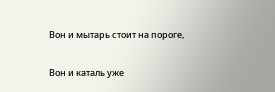Вон и мытарь стоит на пороге,

Вон и каталь уже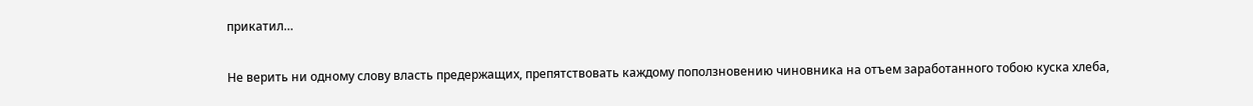прикатил…

Не верить ни одному слову власть предержащих, препятствовать каждому поползновению чиновника на отъем заработанного тобою куска хлеба,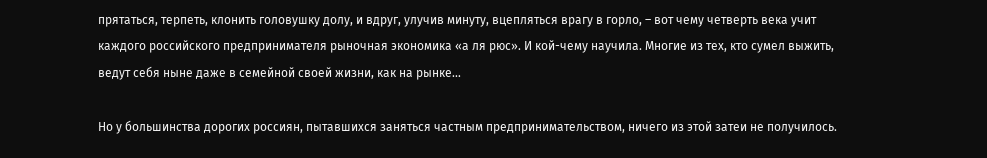прятаться, терпеть, клонить головушку долу, и вдруг, улучив минуту, вцепляться врагу в горло, – вот чему четверть века учит каждого российского предпринимателя рыночная экономика «а ля рюс». И кой-чему научила. Многие из тех, кто сумел выжить, ведут себя ныне даже в семейной своей жизни, как на рынке…

Но у большинства дорогих россиян, пытавшихся заняться частным предпринимательством, ничего из этой затеи не получилось.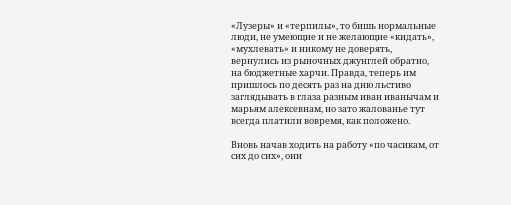«Лузеры» и «терпилы», то бишь нормальные люди, не умеющие и не желающие «кидать», «мухлевать» и никому не доверять, вернулись из рыночных джунглей обратно, на бюджетные харчи. Правда, теперь им пришлось по десять раз на дню льстиво заглядывать в глаза разным иван иванычам и марьям алексевнам, но зато жалованье тут всегда платили вовремя, как положено.

Вновь начав ходить на работу «по часикам, от сих до сих», они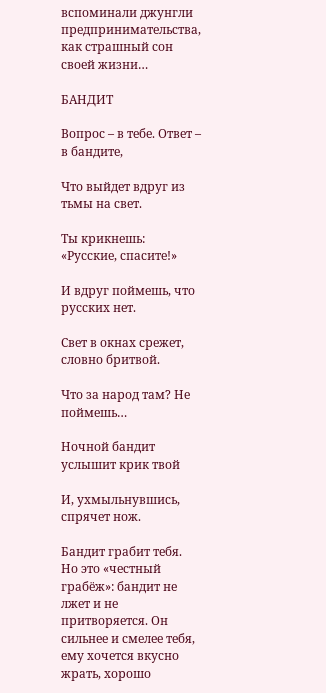вспоминали джунгли предпринимательства, как страшный сон своей жизни…

БАНДИТ

Вопрос – в тебе. Ответ – в бандите,

Что выйдет вдруг из тьмы на свет.

Ты крикнешь: «Русские, спасите!»

И вдруг поймешь, что русских нет.

Свет в окнах срежет, словно бритвой.

Что за народ там? Не поймешь…

Ночной бандит услышит крик твой

И, ухмыльнувшись, спрячет нож.

Бандит грабит тебя. Но это «честный грабёж»: бандит не лжет и не притворяется. Он сильнее и смелее тебя, ему хочется вкусно жрать, хорошо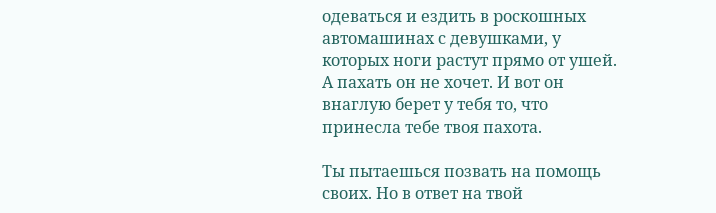одеваться и ездить в роскошных автомашинах с девушками, у которых ноги растут прямо от ушей. А пахать он не хочет. И вот он внаглую берет у тебя то, что принесла тебе твоя пахота.

Ты пытаешься позвать на помощь своих. Но в ответ на твой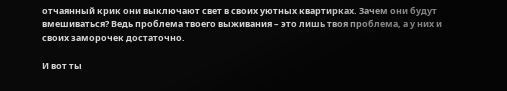отчаянный крик они выключают свет в своих уютных квартирках. Зачем они будут вмешиваться? Ведь проблема твоего выживания – это лишь твоя проблема, а у них и своих заморочек достаточно.

И вот ты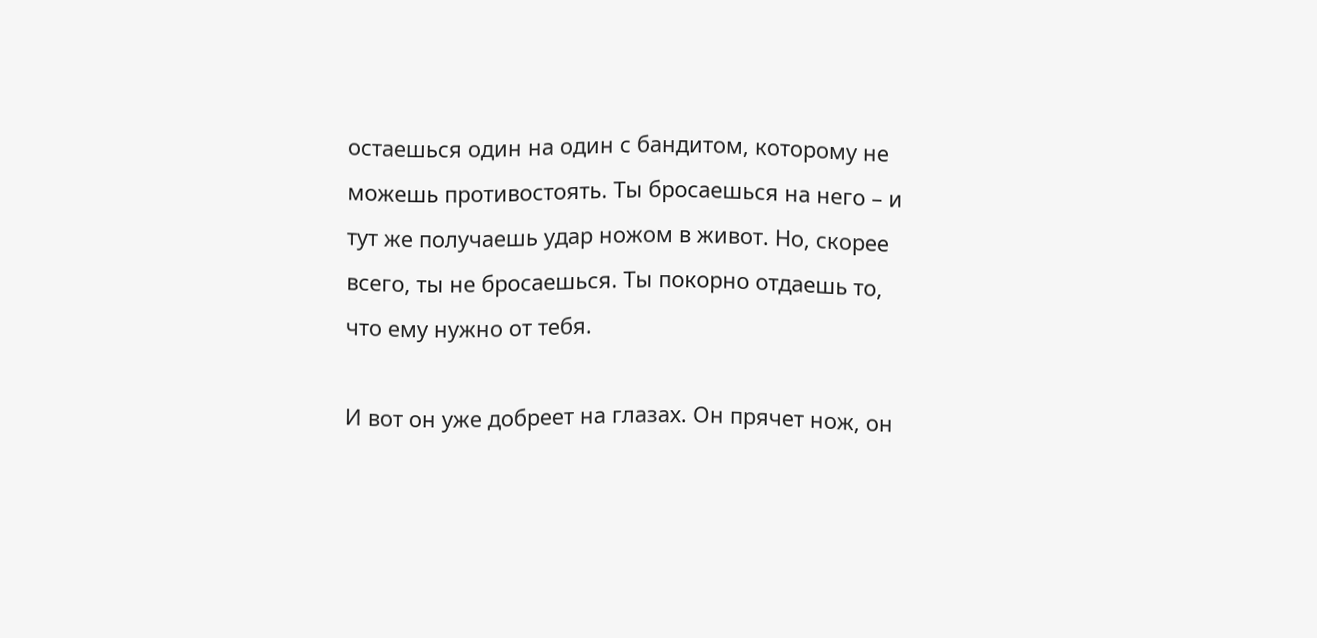остаешься один на один с бандитом, которому не можешь противостоять. Ты бросаешься на него – и тут же получаешь удар ножом в живот. Но, скорее всего, ты не бросаешься. Ты покорно отдаешь то, что ему нужно от тебя.

И вот он уже добреет на глазах. Он прячет нож, он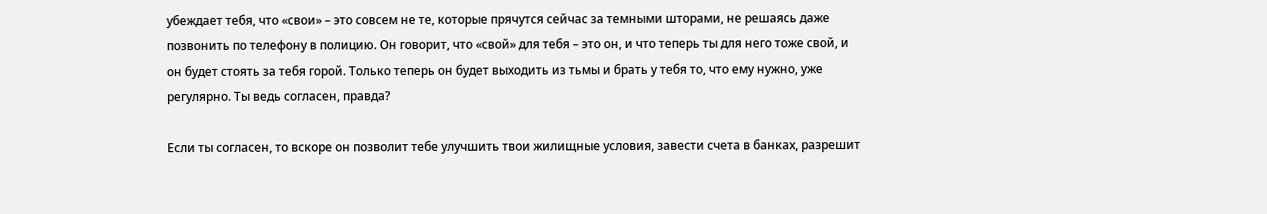убеждает тебя, что «свои» – это совсем не те, которые прячутся сейчас за темными шторами, не решаясь даже позвонить по телефону в полицию. Он говорит, что «свой» для тебя – это он, и что теперь ты для него тоже свой, и он будет стоять за тебя горой. Только теперь он будет выходить из тьмы и брать у тебя то, что ему нужно, уже регулярно. Ты ведь согласен, правда?

Если ты согласен, то вскоре он позволит тебе улучшить твои жилищные условия, завести счета в банках, разрешит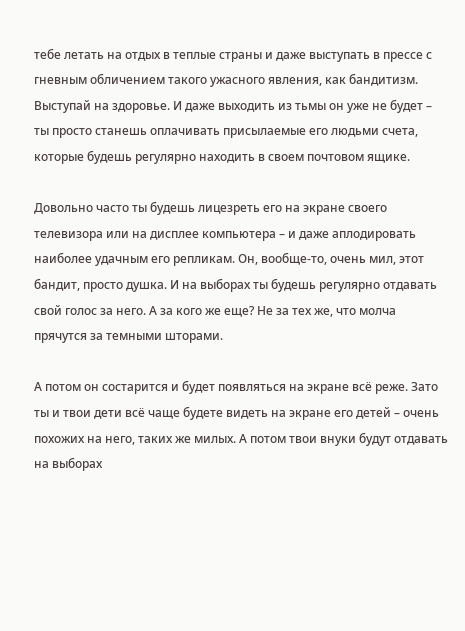тебе летать на отдых в теплые страны и даже выступать в прессе с гневным обличением такого ужасного явления, как бандитизм. Выступай на здоровье. И даже выходить из тьмы он уже не будет – ты просто станешь оплачивать присылаемые его людьми счета, которые будешь регулярно находить в своем почтовом ящике.

Довольно часто ты будешь лицезреть его на экране своего телевизора или на дисплее компьютера – и даже аплодировать наиболее удачным его репликам. Он, вообще-то, очень мил, этот бандит, просто душка. И на выборах ты будешь регулярно отдавать свой голос за него. А за кого же еще? Не за тех же, что молча прячутся за темными шторами.

А потом он состарится и будет появляться на экране всё реже. Зато ты и твои дети всё чаще будете видеть на экране его детей – очень похожих на него, таких же милых. А потом твои внуки будут отдавать на выборах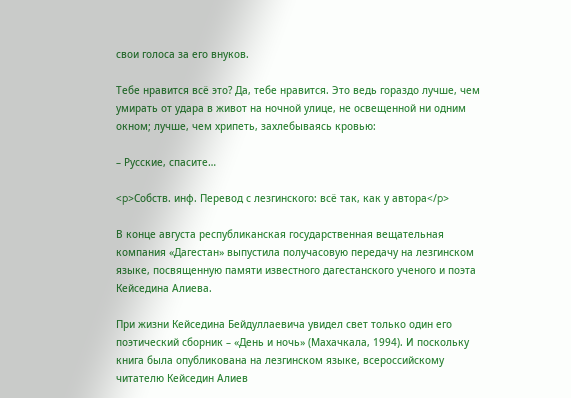свои голоса за его внуков.

Тебе нравится всё это? Да, тебе нравится. Это ведь гораздо лучше, чем умирать от удара в живот на ночной улице, не освещенной ни одним окном; лучше, чем хрипеть, захлебываясь кровью:

– Русские, спасите…

<p>Собств. инф. Перевод с лезгинского: всё так, как у автора</p>

В конце августа республиканская государственная вещательная компания «Дагестан» выпустила получасовую передачу на лезгинском языке, посвященную памяти известного дагестанского ученого и поэта Кейседина Алиева.

При жизни Кейседина Бейдуллаевича увидел свет только один его поэтический сборник – «День и ночь» (Махачкала, 1994). И поскольку книга была опубликована на лезгинском языке, всероссийскому читателю Кейседин Алиев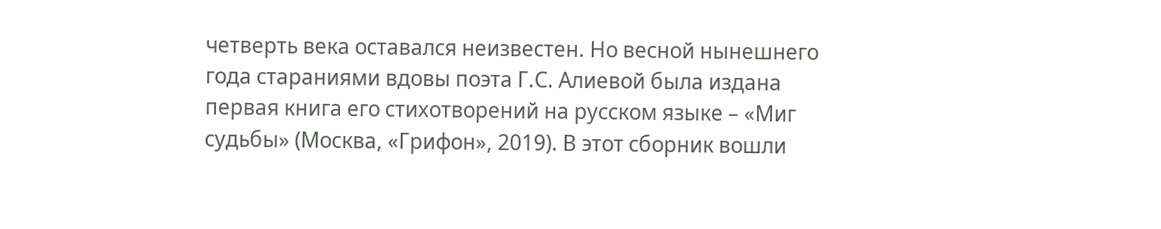четверть века оставался неизвестен. Но весной нынешнего года стараниями вдовы поэта Г.С. Алиевой была издана первая книга его стихотворений на русском языке – «Миг судьбы» (Москва, «Грифон», 2019). В этот сборник вошли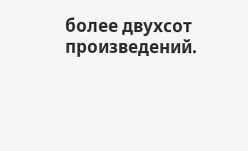более двухсот произведений.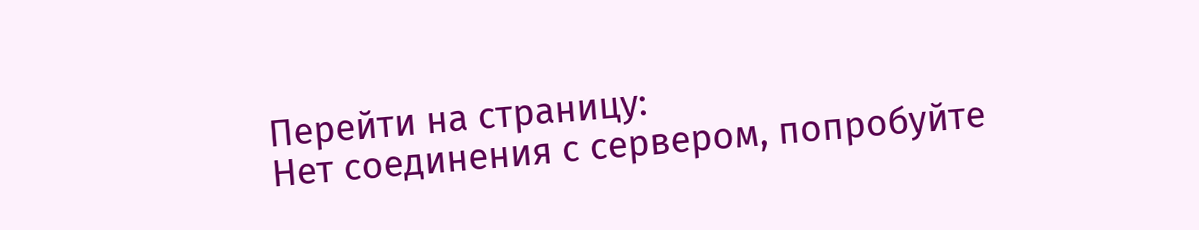Перейти на страницу:
Нет соединения с сервером, попробуйте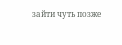зайти чуть позже